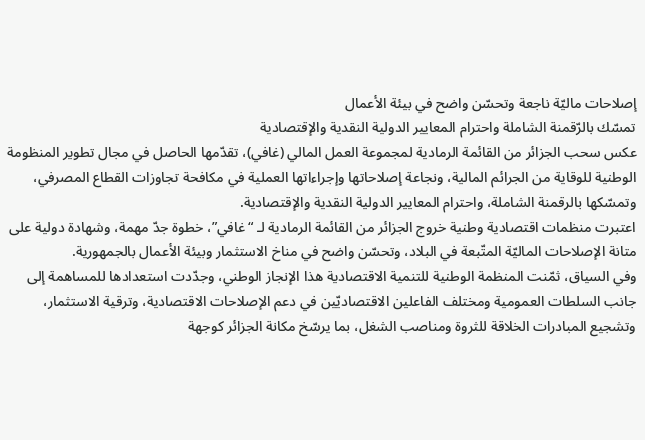إصلاحات ماليّة ناجعة وتحسّن واضح في بيئة الأعمال
تمسّك بالرّقمنة الشاملة واحترام المعايير الدولية النقدية والإقتصادية
عكس سحب الجزائر من القائمة الرمادية لمجموعة العمل المالي (غافي)، تقدّمها الحاصل في مجال تطوير المنظومة الوطنية للوقاية من الجرائم المالية، ونجاعة إصلاحاتها وإجراءاتها العملية في مكافحة تجاوزات القطاع المصرفي، وتمسّكها بالرقمنة الشاملة، واحترام المعايير الدولية النقدية والإقتصادية.
اعتبرت منظمات اقتصادية وطنية خروج الجزائر من القائمة الرمادية لـ “غافي”، خطوة جدّ مهمة، وشهادة دولية على متانة الإصلاحات الماليّة المتّبعة في البلاد، وتحسّن واضح في مناخ الاستثمار وبيئة الأعمال بالجمهورية.
وفي السياق، ثمّنت المنظمة الوطنية للتنمية الاقتصادية هذا الإنجاز الوطني، وجدّدت استعدادها للمساهمة إلى جانب السلطات العمومية ومختلف الفاعلين الاقتصاديّين في دعم الإصلاحات الاقتصادية، وترقية الاستثمار، وتشجيع المبادرات الخلاقة للثروة ومناصب الشغل، بما يرسّخ مكانة الجزائر كوجهة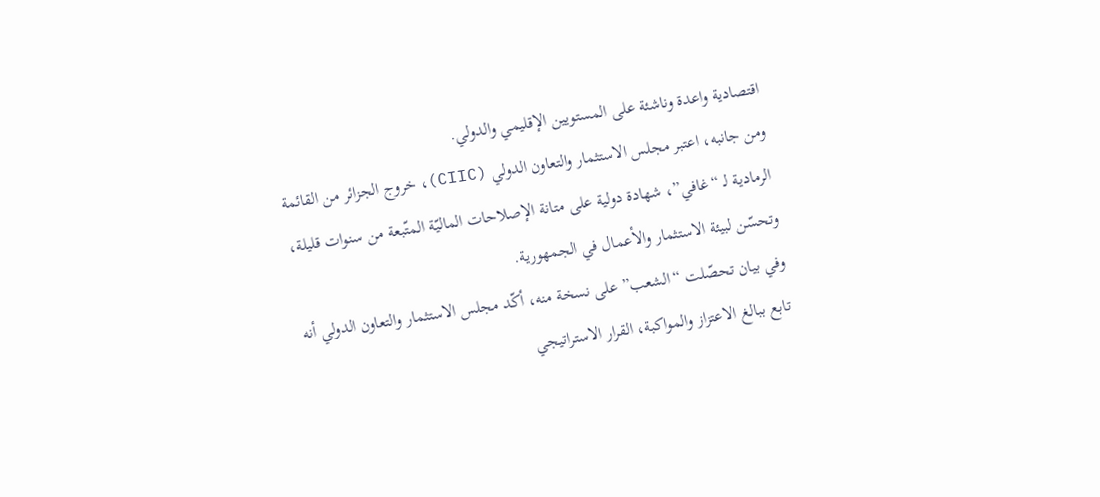اقتصادية واعدة وناشئة على المستويين الإقليمي والدولي.
ومن جانبه، اعتبر مجلس الاستثمار والتعاون الدولي (CIIC)، خروج الجزائر من القائمة الرمادية لـ “غافي”، شهادة دولية على متانة الإصلاحات الماليّة المتّبعة من سنوات قليلة، وتحسّن لبيئة الاستثمار والأعمال في الجمهورية.
وفي بيان تحصّلت “الشعب” على نسخة منه، أكّد مجلس الاستثمار والتعاون الدولي أنه تابع ببالغ الاعتزاز والمواكبة، القرار الاستراتيجي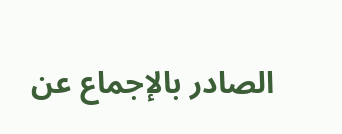الصادر بالإجماع عن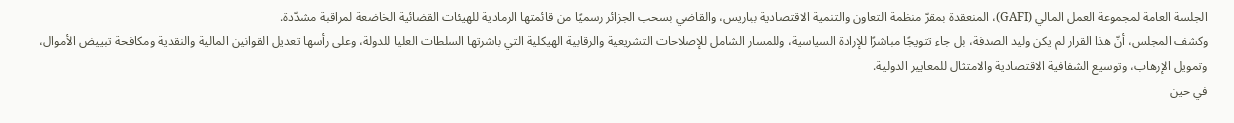الجلسة العامة لمجموعة العمل المالي (GAFI)، المنعقدة بمقرّ منظمة التعاون والتنمية الاقتصادية بباريس، والقاضي بسحب الجزائر رسميًا من قائمتها الرمادية للهيئات القضائية الخاضعة لمراقبة مشدّدة.
وكشف المجلس، أنّ هذا القرار لم يكن وليد الصدفة، بل جاء تتويجًا مباشرًا للإرادة السياسية، وللمسار الشامل للإصلاحات التشريعية والرقابية الهيكلية التي باشرتها السلطات العليا للدولة، وعلى رأسها تعديل القوانين المالية والنقدية ومكافحة تبييض الأموال، وتمويل الإرهاب، وتوسيع الشفافية الاقتصادية والامتثال للمعايير الدولية.
في حين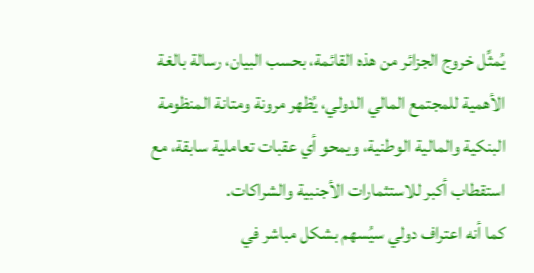يُمثِّل خروج الجزائر من هذه القائمة، بحسب البيان، رسالة بالغة الأهمية للمجتمع المالي الدولي، يُظهر مرونة ومتانة المنظومة البنكية والمالية الوطنية، ويمحو أي عقبات تعاملية سابقة، مع استقطاب أكبر للاستثمارات الأجنبية والشراكات.
كما أنه اعتراف دولي سيُسهم بشكل مباشر في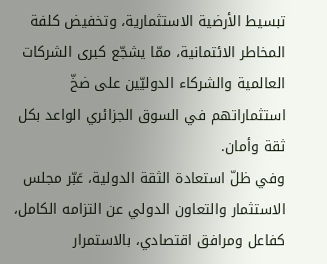تبسيط الأرضية الاستثمارية، وتخفيض كلفة المخاطر الائتمانية، ممّا يشجّع كبرى الشركات العالمية والشركاء الدوليّين على ضخّ استثماراتهم في السوق الجزائري الواعد بكل ثقة وأمان.
وفي ظلّ استعادة الثقة الدولية، عَبّر مجلس الاستثمار والتعاون الدولي عن التزامه الكامل، كفاعل ومرافق اقتصادي، بالاستمرار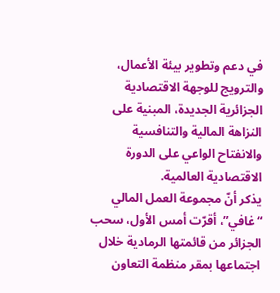في دعم وتطوير بيئة الأعمال، والترويج للوجهة الاقتصادية الجزائرية الجديدة، المبنية على النزاهة المالية والتنافسية والانفتاح الواعي على الدورة الاقتصادية العالمية.
يذكر أنّ مجموعة العمل المالي “غافي”، أقرّت أمس الأول، سحب الجزائر من قائمتها الرمادية خلال اجتماعها بمقر منظمة التعاون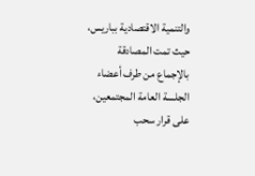والتنمية الاقتصادية بباريس، حيث تمت المصادقة بالإجماع من طرف أعضاء الجلسة العامة المجتمعين، على قرار سحب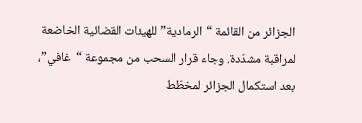الجزائر من القائمة “الرمادية” للهيئات القضائية الخاضعة لمراقبة مشدّدة. وجاء قرار السحب من مجموعة “غافي”، بعد استكمال الجزائر لمخطّط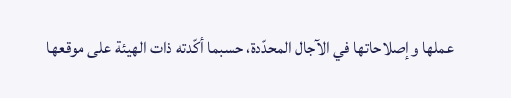عملها وإصلاحاتها في الآجال المحدّدة، حسبما أكّدته ذات الهيئة على موقعها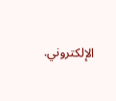الإلكتروني.